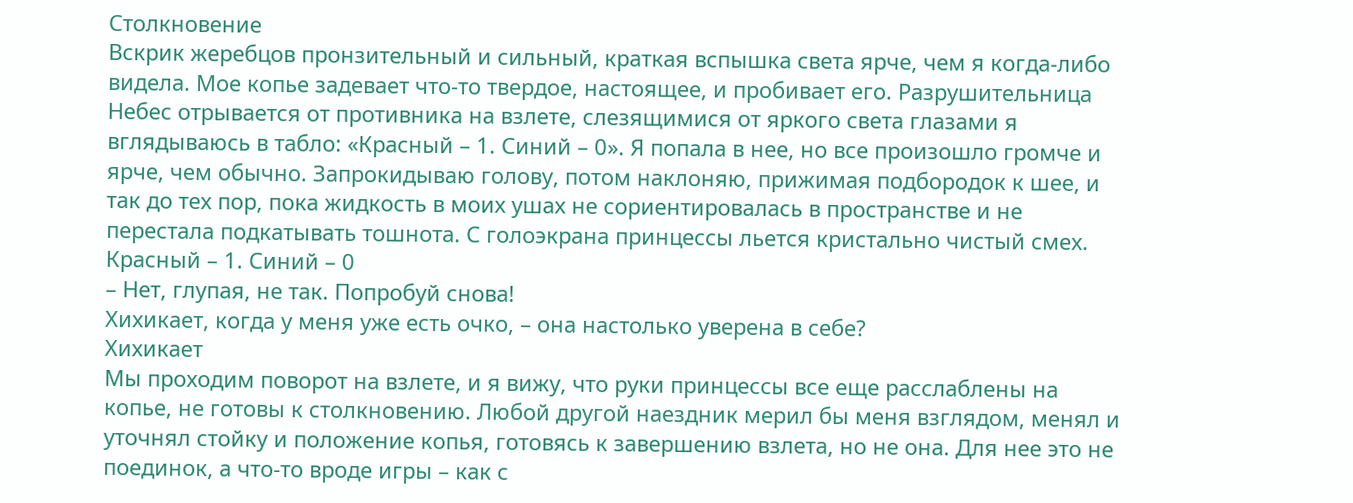Столкновение
Вскрик жеребцов пронзительный и сильный, краткая вспышка света ярче, чем я когда-либо видела. Мое копье задевает что-то твердое, настоящее, и пробивает его. Разрушительница Небес отрывается от противника на взлете, слезящимися от яркого света глазами я вглядываюсь в табло: «Красный – 1. Синий – 0». Я попала в нее, но все произошло громче и ярче, чем обычно. Запрокидываю голову, потом наклоняю, прижимая подбородок к шее, и так до тех пор, пока жидкость в моих ушах не сориентировалась в пространстве и не перестала подкатывать тошнота. С голоэкрана принцессы льется кристально чистый смех.
Красный – 1. Синий – 0
– Нет, глупая, не так. Попробуй снова!
Хихикает, когда у меня уже есть очко, – она настолько уверена в себе?
Хихикает
Мы проходим поворот на взлете, и я вижу, что руки принцессы все еще расслаблены на копье, не готовы к столкновению. Любой другой наездник мерил бы меня взглядом, менял и уточнял стойку и положение копья, готовясь к завершению взлета, но не она. Для нее это не поединок, а что-то вроде игры – как с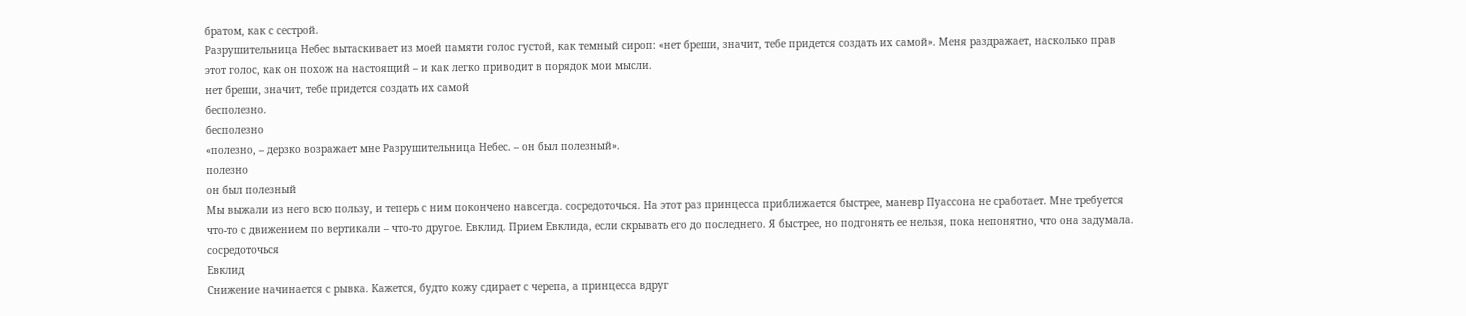братом, как с сестрой.
Разрушительница Небес вытаскивает из моей памяти голос густой, как темный сироп: «нет бреши, значит, тебе придется создать их самой». Меня раздражает, насколько прав этот голос, как он похож на настоящий – и как легко приводит в порядок мои мысли.
нет бреши, значит, тебе придется создать их самой
бесполезно.
бесполезно
«полезно, – дерзко возражает мне Разрушительница Небес. – он был полезный».
полезно
он был полезный
Мы выжали из него всю пользу, и теперь с ним покончено навсегда. сосредоточься. На этот раз принцесса приближается быстрее, маневр Пуассона не сработает. Мне требуется что-то с движением по вертикали – что-то другое. Евклид. Прием Евклида, если скрывать его до последнего. Я быстрее, но подгонять ее нельзя, пока непонятно, что она задумала.
сосредоточься
Евклид
Снижение начинается с рывка. Кажется, будто кожу сдирает с черепа, а принцесса вдруг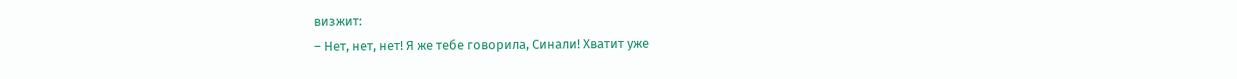визжит:
– Нет, нет, нет! Я же тебе говорила, Синали! Хватит уже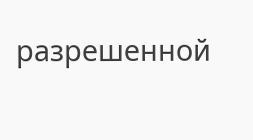разрешенной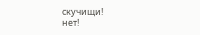скучищи!
нет!